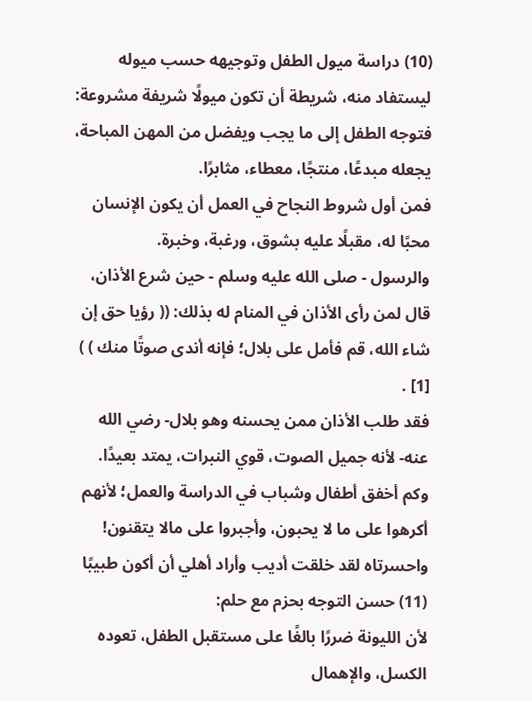(10) دراسة ميول الطفل وتوجيهه حسب ميوله ليستفاد منه، شريطة أن تكون ميولًا شريفة مشروعة:
فتوجه الطفل إلى ما يجب ويفضل من المهن المباحة، يجعله مبدعًا، منتجًا، معطاء، مثابرًا.
فمن أول شروط النجاح في العمل أن يكون الإنسان محبًا له، مقبلًا عليه بشوق، ورغبة، وخبرة.
والرسول - صلى الله عليه وسلم - حين شرع الأذان، قال لمن رأى الأذان في المنام له بذلك: (( رؤيا حق إن شاء الله، قم فأمل على بلال؛ فإنه أندى صوتًا منك ) ) [1] .
فقد طلب الأذان ممن يحسنه وهو بلال- رضي الله عنه- لأنه جميل الصوت، قوي النبرات، يمتد بعيدًا.
وكم أخفق أطفال وشباب في الدراسة والعمل؛ لأنهم أكرهوا على ما لا يحبون، وأجبروا على مالا يتقنون!
واحسرتاه لقد خلقت أديب وأراد أهلي أن أكون طبيبًا
(11) حسن التوجه بحزم مع حلم:
لأن الليونة ضررًا بالغًا على مستقبل الطفل، تعوده الكسل، والإهمال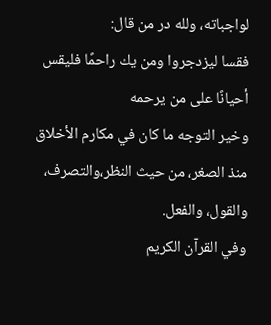لواجباته، ولله در من قال:
فقسا ليزدجروا ومن يك راحمًا فليقس أحيانًا على من يرحمه
وخير التوجه ما كان في مكارم الأخلاق منذ الصغر، من حيث النظر،والتصرف، والقول، والفعل.
وفي القرآن الكريم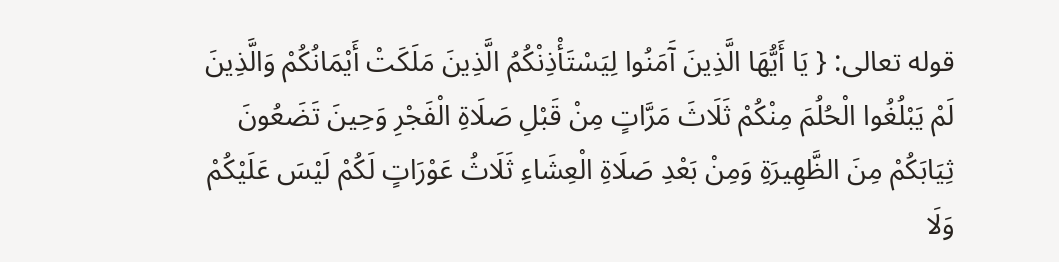قوله تعالى: { يَا أَيُّهَا الَّذِينَ آَمَنُوا لِيَسْتَأْذِنْكُمُ الَّذِينَ مَلَكَتْ أَيْمَانُكُمْ وَالَّذِينَ لَمْ يَبْلُغُوا الْحُلُمَ مِنْكُمْ ثَلَاثَ مَرَّاتٍ مِنْ قَبْلِ صَلَاةِ الْفَجْرِ وَحِينَ تَضَعُونَ ثِيَابَكُمْ مِنَ الظَّهِيرَةِ وَمِنْ بَعْدِ صَلَاةِ الْعِشَاءِ ثَلَاثُ عَوْرَاتٍ لَكُمْ لَيْسَ عَلَيْكُمْ وَلَا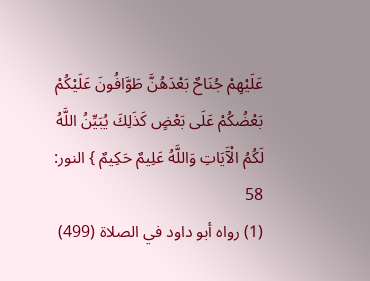عَلَيْهِمْ جُنَاحٌ بَعْدَهُنَّ طَوَّافُونَ عَلَيْكُمْ بَعْضُكُمْ عَلَى بَعْضٍ كَذَلِكَ يُبَيِّنُ اللَّهُ لَكُمُ الْآَيَاتِ وَاللَّهُ عَلِيمٌ حَكِيمٌ } النور: 58
(1) رواه أبو داود في الصلاة (499)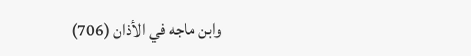وابن ماجه في الأذان (706)